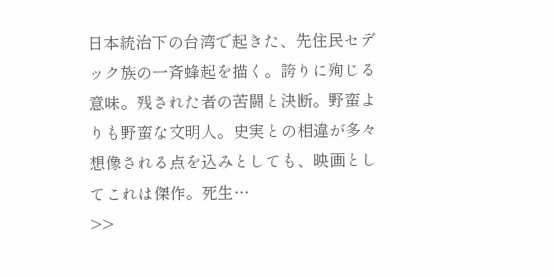日本統治下の台湾で起きた、先住民セデック族の一斉蜂起を描く。誇りに殉じる意味。残された者の苦闘と決断。野蛮よりも野蛮な文明人。史実との相違が多々想像される点を込みとしても、映画としてこれは傑作。死生…
>>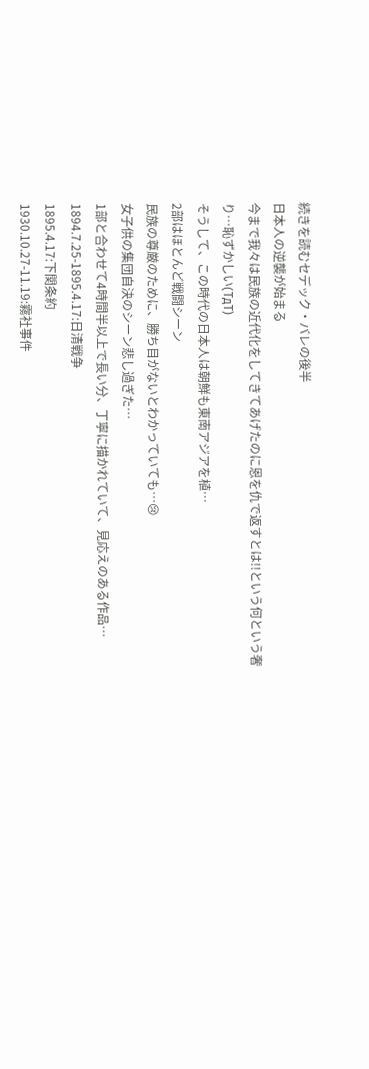続きを読むセデック・バレの後半
日本人の逆襲が始まる
今まで我々は民族の近代化をしてきてあげたのに恩を仇で返すとは!!という何という奢り…恥ずかしい(TдT)
そうして、この時代の日本人は朝鮮も東南アジアを植…
2部はほとんど戦闘シーン
民族の尊厳のために、勝ち目がないとわかっていても…😢
女子供の集団自決のシーン悲し過ぎた…
1部と合わせて4時間半以上で長い分、丁寧に描かれていて、見応えのある作品…
1894.7.25-1895.4.17:日清戦争
1895.4.17:下関条約
1930.10.27-11.19:霧社事件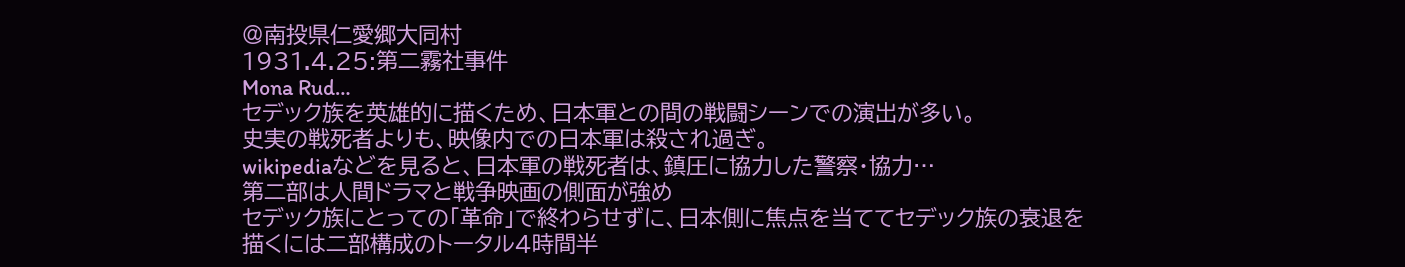@南投県仁愛郷大同村
1931.4.25:第二霧社事件
Mona Rud…
セデック族を英雄的に描くため、日本軍との間の戦闘シーンでの演出が多い。
史実の戦死者よりも、映像内での日本軍は殺され過ぎ。
wikipediaなどを見ると、日本軍の戦死者は、鎮圧に協力した警察・協力…
第二部は人間ドラマと戦争映画の側面が強め
セデック族にとっての「革命」で終わらせずに、日本側に焦点を当ててセデック族の衰退を描くには二部構成のトータル4時間半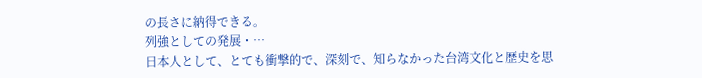の長さに納得できる。
列強としての発展・…
日本人として、とても衝撃的で、深刻で、知らなかった台湾文化と歴史を思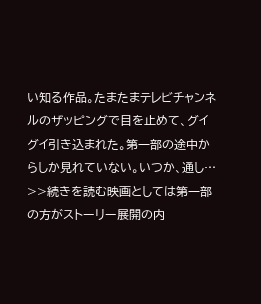い知る作品。たまたまテレビチャンネルのザッピングで目を止めて、グイグイ引き込まれた。第一部の途中からしか見れていない。いつか、通し…
>>続きを読む映画としては第一部の方がストーリー展開の内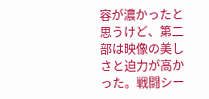容が濃かったと思うけど、第二部は映像の美しさと迫力が高かった。戦闘シー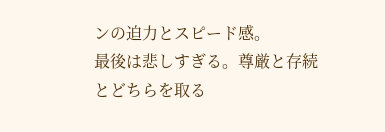ンの迫力とスピード感。
最後は悲しすぎる。尊厳と存続とどちらを取る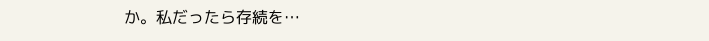か。私だったら存続を…